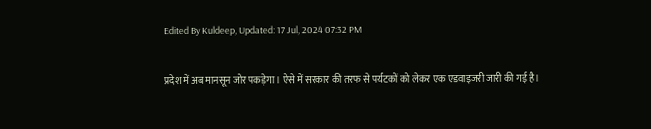Edited By Kuldeep, Updated: 17 Jul, 2024 07:32 PM

प्रदेश में अब मानसून जोर पकड़ेगा। ऐसे में सरकार की तरफ से पर्यटकों को लेकर एक एडवाइजरी जारी की गई है।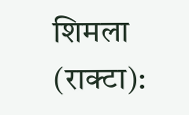शिमला (राक्टा):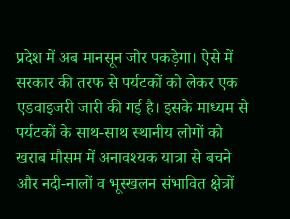प्रदेश में अब मानसून जोर पकड़ेगा। ऐसे में सरकार की तरफ से पर्यटकों को लेकर एक एडवाइजरी जारी की गई है। इसके माध्यम से पर्यटकों के साथ-साथ स्थानीय लोगों को खराब मौसम में अनावश्यक यात्रा से बचने और नदी-नालों व भूस्खलन संभावित क्षेत्रों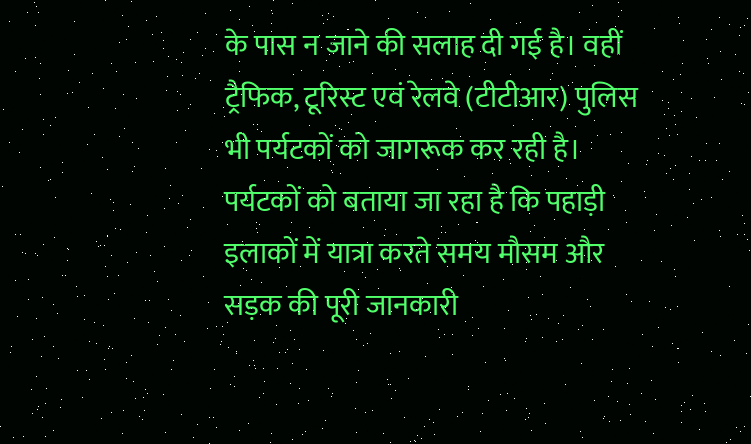के पास न जाने की सलाह दी गई है। वहीं ट्रैफिक, टूरिस्ट एवं रेलवे (टीटीआर) पुलिस भी पर्यटकों को जागरूक कर रही है। पर्यटकों को बताया जा रहा है कि पहाड़ी इलाकों में यात्रा करते समय मौसम और सड़क की पूरी जानकारी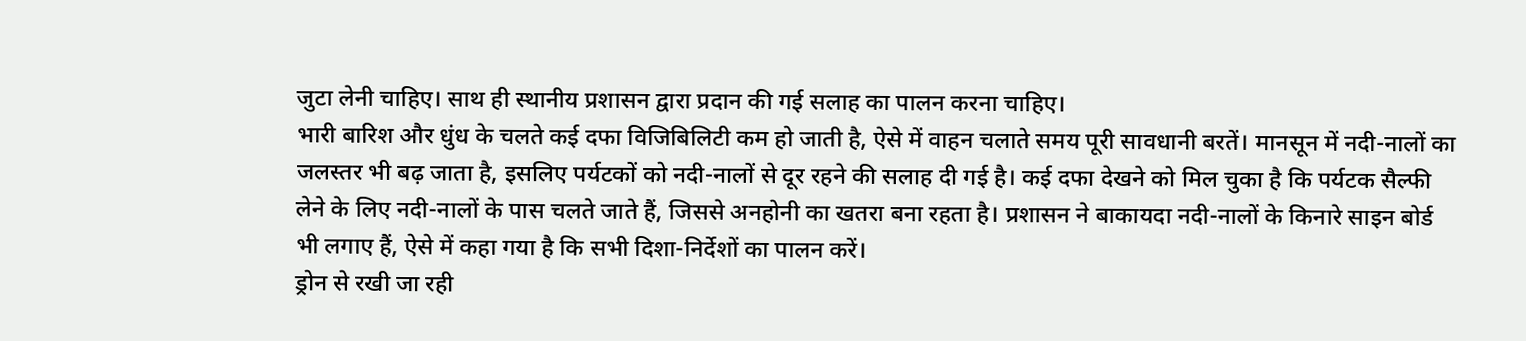जुटा लेनी चाहिए। साथ ही स्थानीय प्रशासन द्वारा प्रदान की गई सलाह का पालन करना चाहिए।
भारी बारिश और धुंध के चलते कई दफा विजिबिलिटी कम हो जाती है, ऐसे में वाहन चलाते समय पूरी सावधानी बरतें। मानसून में नदी-नालों का जलस्तर भी बढ़ जाता है, इसलिए पर्यटकों को नदी-नालों से दूर रहने की सलाह दी गई है। कई दफा देखने को मिल चुका है कि पर्यटक सैल्फी लेने के लिए नदी-नालों के पास चलते जाते हैं, जिससे अनहोनी का खतरा बना रहता है। प्रशासन ने बाकायदा नदी-नालों के किनारे साइन बोर्ड भी लगाए हैं, ऐसे में कहा गया है कि सभी दिशा-निर्देशों का पालन करें।
ड्रोन से रखी जा रही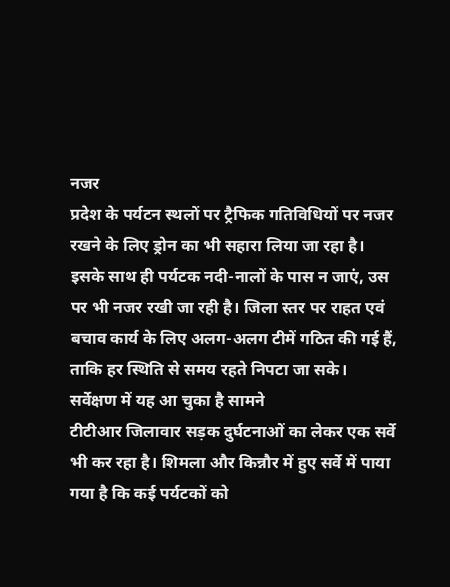नजर
प्रदेश के पर्यटन स्थलों पर ट्रैफिक गतिविधियों पर नजर रखने के लिए ड्रोन का भी सहारा लिया जा रहा है। इसके साथ ही पर्यटक नदी-नालों के पास न जाएं, उस पर भी नजर रखी जा रही है। जिला स्तर पर राहत एवं बचाव कार्य के लिए अलग-अलग टीमें गठित की गई हैं, ताकि हर स्थिति से समय रहते निपटा जा सके।
सर्वेक्षण में यह आ चुका है सामने
टीटीआर जिलावार सड़क दुर्घटनाओं का लेकर एक सर्वे भी कर रहा है। शिमला और किन्नौर में हुए सर्वे में पाया गया है कि कई पर्यटकों को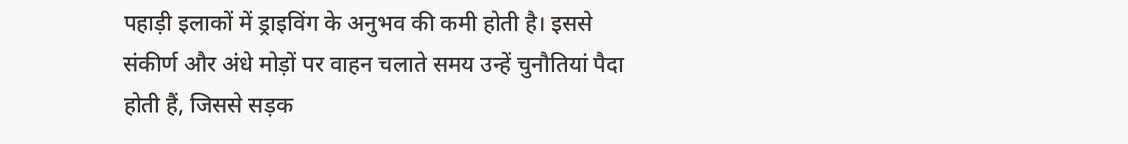पहाड़ी इलाकों में ड्राइविंग के अनुभव की कमी होती है। इससे संकीर्ण और अंधे मोड़ों पर वाहन चलाते समय उन्हें चुनौतियां पैदा होती हैं, जिससे सड़क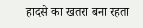हादसे का खतरा बना रहता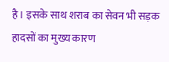है। इसके साथ शराब का सेवन भी सड़क हादसों का मुख्य कारण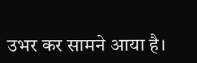उभर कर सामने आया है।